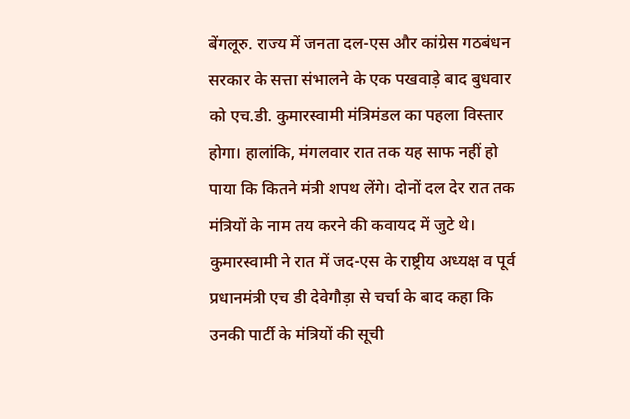बेंगलूरु. राज्य में जनता दल-एस और कांग्रेस गठबंधन सरकार के सत्ता संभालने के एक पखवाड़े बाद बुधवार को एच.डी. कुमारस्वामी मंत्रिमंडल का पहला विस्तार होगा। हालांकि, मंगलवार रात तक यह साफ नहीं हो पाया कि कितने मंत्री शपथ लेंगे। दोनों दल देर रात तक मंत्रियों के नाम तय करने की कवायद में जुटे थे। कुमारस्वामी ने रात में जद-एस के राष्ट्रीय अध्यक्ष व पूर्व प्रधानमंत्री एच डी देवेगौड़ा से चर्चा के बाद कहा कि उनकी पार्टी के मंत्रियों की सूची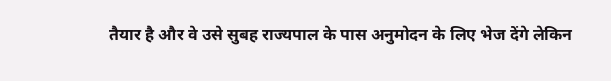तैयार है और वे उसे सुबह राज्यपाल के पास अनुमोदन के लिए भेज देंगे लेकिन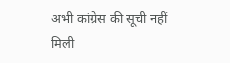अभी कांग्रेस की सूची नहीं मिली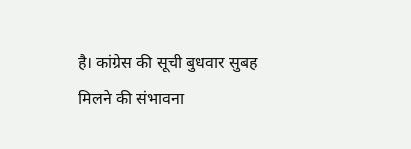है। कांग्रेस की सूची बुधवार सुबह मिलने की संभावना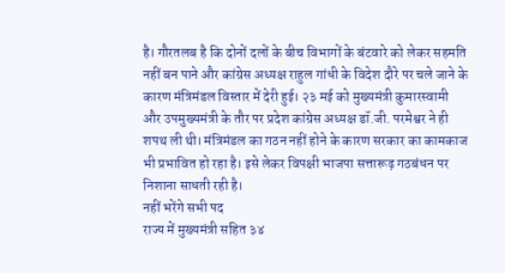है। गौरतलब है कि दोनों दलों के बीच विभागों के बंटवारे को लेकर सहमति नहीं बन पाने और कांग्रेस अध्यक्ष राहुल गांधी के विदेश दौरे पर चले जाने के कारण मंत्रिमंडल विस्तार में देरी हुई। २३ मई को मुख्यमंत्री कुमारस्वामी और उपमुख्यमंत्री के तौर पर प्रदेश कांग्रेस अध्यक्ष डॉ.जी. परमेश्वर ने ही शपथ ली थी। मंत्रिमंडल का गठन नहीं होने के कारण सरकार का कामकाज भी प्रभावित हो रहा है। इसे लेकर विपक्षी भाजपा सत्तारूढ़ गठबंधन पर निशाना साधती रही है।
नहीं भरेंगे सभी पद
राज्य में मुख्यमंत्री सहित ३४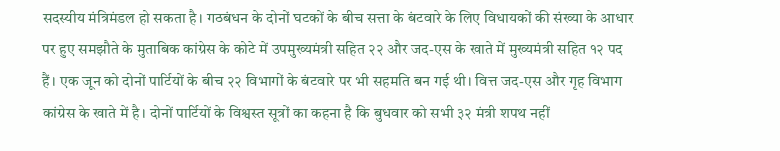सदस्यीय मंत्रिमंडल हो सकता है। गठबंधन के दोनों घटकों के बीच सत्ता के बंटवारे के लिए विधायकों की संख्या के आधार पर हुए समझौते के मुताबिक कांग्रेस के कोटे में उपमुख्यमंत्री सहित २२ और जद-एस के खाते में मुख्यमंत्री सहित १२ पद हैं। एक जून को दोनों पार्टियों के बीच २२ विभागों के बंटवारे पर भी सहमति बन गई थी। वित्त जद-एस और गृह विभाग कांग्रेस के खाते में है। दोनों पार्टियों के विश्वस्त सूत्रों का कहना है कि बुधवार को सभी ३२ मंत्री शपथ नहीं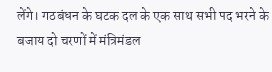लेंगे। गठबंधन के घटक दल के एक साथ सभी पद भरने के बजाय दो चरणों में मंत्रिमंडल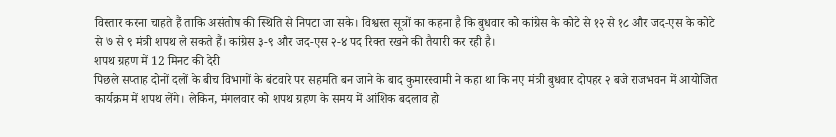विस्तार करना चाहते हैं ताकि असंतोष की स्थिति से निपटा जा सके। विश्वस्त सूत्रों का कहना है कि बुधवार को कांग्रेस के कोटे से १२ से १८ और जद-एस के कोटे से ७ से ९ मंत्री शपथ ले सकते हैं। कांग्रेस ३-९ और जद-एस २-४ पद रिक्त रखने की तैयारी कर रही है।
शपथ ग्रहण में 12 मिनट की देरी
पिछले सप्ताह दोनों दलों के बीच विभागों के बंटवारे पर सहमति बन जाने के बाद कुमारस्वामी ने कहा था कि नए मंत्री बुधवार दोपहर २ बजे राजभवन में आयोजित कार्यक्रम में शपथ लेंगे। लेकिन, मंगलवार को शपथ ग्रहण के समय में आंशिक बदलाव हो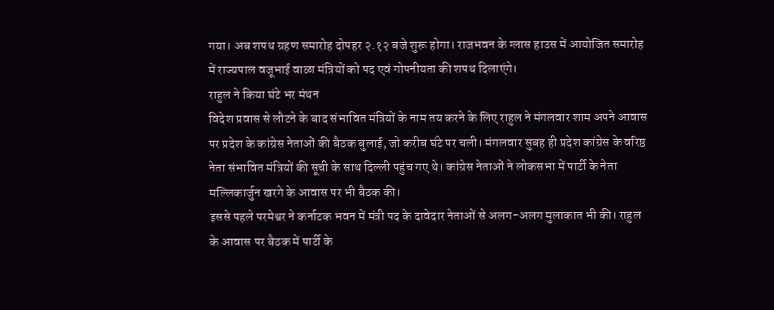गया। अब शपथ ग्रहण समारोह दोपहर २.१२ बजे शुरू होगा। राजभवन के ग्लास हाउस में आयोजित समारोह में राज्यपाल वजूभाई वाळा मंत्रियों को पद एवं गोपनीयता की शपथ दिलाएंगे।
राहुल ने किया घंटे भर मंथन
विदेश प्रवास से लौटने के बाद संभावित मंत्रियों के नाम तय करने के लिए राहुल ने मंगलवार शाम अपने आवास पर प्रदेश के कांग्रेस नेताओं की बैठक बुलाई, जो करीब घंटे पर चली। मंगलवार सुबह ही प्रदेश कांग्रेस के वरिष्ठ नेता संभावित मंत्रियों की सूची के साथ दिल्ली पहुंच गए थे। कांग्रेस नेताओं ने लोकसभा में पार्टी के नेता मल्लिकार्जुन खरगे के आवास पर भी बैठक की।
इससे पहले परमेश्वर ने कर्नाटक भवन में मंत्री पद के दावेदार नेताओं से अलग-अलग मुलाकात भी की। राहुल के आवास पर बैठक में पार्टी के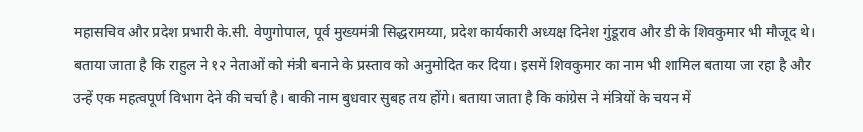महासचिव और प्रदेश प्रभारी के.सी. वेणुगोपाल, पूर्व मुख्यमंत्री सिद्धरामय्या, प्रदेश कार्यकारी अध्यक्ष दिनेश गुंडूराव और डी के शिवकुमार भी मौजूद थे। बताया जाता है कि राहुल ने १२ नेताओं को मंत्री बनाने के प्रस्ताव को अनुमोदित कर दिया। इसमें शिवकुमार का नाम भी शामिल बताया जा रहा है और उन्हें एक महत्वपूर्ण विभाग देने की चर्चा है। बाकी नाम बुधवार सुबह तय होंगे। बताया जाता है कि कांग्रेस ने मंत्रियों के चयन में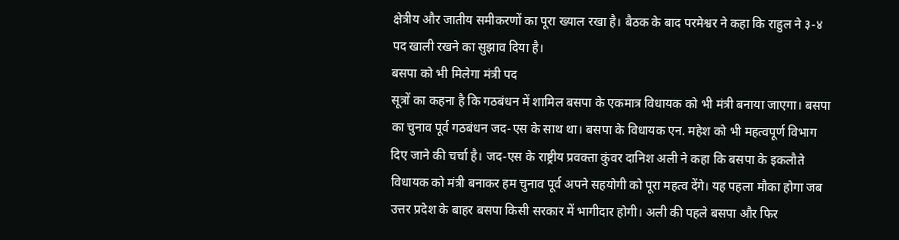क्षेत्रीय और जातीय समीकरणों का पूरा ख्याल रखा है। बैठक के बाद परमेश्वर ने कहा कि राहुल ने ३-४ पद खाली रखने का सुझाव दिया है।
बसपा को भी मिलेगा मंत्री पद
सूत्रों का कहना है कि गठबंधन में शामिल बसपा के एकमात्र विधायक को भी मंत्री बनाया जाएगा। बसपा का चुनाव पूर्व गठबंधन जद-एस के साथ था। बसपा के विधायक एन. महेश को भी महत्वपूर्ण विभाग दिए जाने की चर्चा है। जद-एस के राष्ट्रीय प्रवक्ता कुंवर दानिश अली ने कहा कि बसपा के इकलौते विधायक को मंत्री बनाकर हम चुनाव पूर्व अपने सहयोगी को पूरा महत्व देंगे। यह पहला मौका होगा जब उत्तर प्रदेश के बाहर बसपा किसी सरकार में भागीदार होगी। अली की पहले बसपा और फिर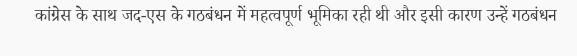कांग्रेस के साथ जद-एस के गठबंधन में महत्वपूर्ण भूमिका रही थी और इसी कारण उन्हें गठबंधन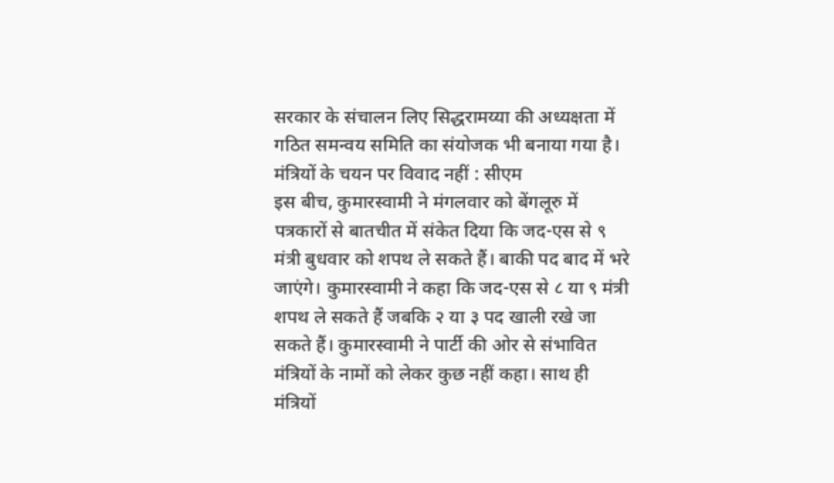सरकार के संचालन लिए सिद्धरामय्या की अध्यक्षता में गठित समन्वय समिति का संयोजक भी बनाया गया है।
मंत्रियों के चयन पर विवाद नहीं : सीएम
इस बीच, कुमारस्वामी ने मंगलवार को बेंगलूरु में पत्रकारों से बातचीत में संकेत दिया कि जद-एस से ९ मंत्री बुधवार को शपथ ले सकते हैं। बाकी पद बाद में भरे जाएंगे। कुमारस्वामी ने कहा कि जद-एस से ८ या ९ मंत्री शपथ ले सकते हैं जबकि २ या ३ पद खाली रखे जा सकते हैं। कुमारस्वामी ने पार्टी की ओर से संभावित मंत्रियों के नामों को लेकर कुछ नहीं कहा। साथ ही मंत्रियों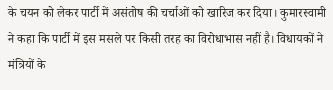के चयन को लेकर पार्टी में असंतोष की चर्चाओं को खारिज कर दिया। कुमारस्वामी ने कहा कि पार्टी में इस मसले पर किसी तरह का विरोधाभास नहीं है। विधायकों ने मंत्रियों के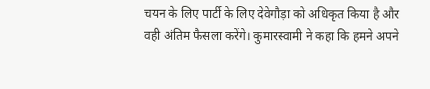चयन के लिए पार्टी के लिए देवेगौड़ा को अधिकृत किया है और वही अंतिम फैसला करेंगे। कुमारस्वामी ने कहा कि हमने अपने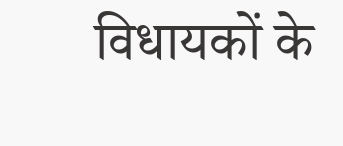विधायकों के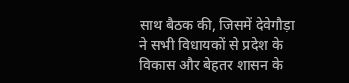साथ बैठक की, जिसमें देवेगौड़ा ने सभी विधायकों से प्रदेश के विकास और बेहतर शासन के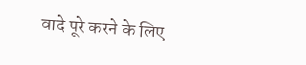वादे पूरे करने के लिए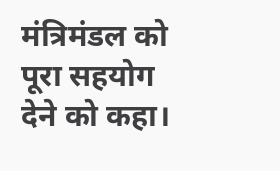मंत्रिमंडल को पूरा सहयोग देने को कहा।